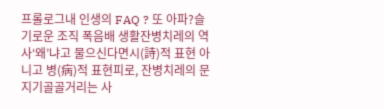프롤로그내 인생의 FAQ ? 또 아파?슬기로운 조직 폭음배 생활잔병치레의 역사‘왜’냐고 물으신다면시(詩)적 표현 아니고 병(病)적 표현피로, 잔병치레의 문지기골골거리는 사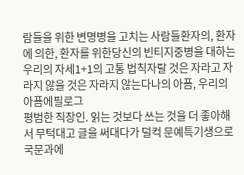람들을 위한 변명병을 고치는 사람들환자의, 환자에 의한, 환자를 위한당신의 빈티지중병을 대하는 우리의 자세1+1의 고통 법칙자랄 것은 자라고 자라지 않을 것은 자라지 않는다나의 아픔, 우리의 아픔에필로그
평범한 직장인. 읽는 것보다 쓰는 것을 더 좋아해서 무턱대고 글을 써대다가 덜컥 문예특기생으로 국문과에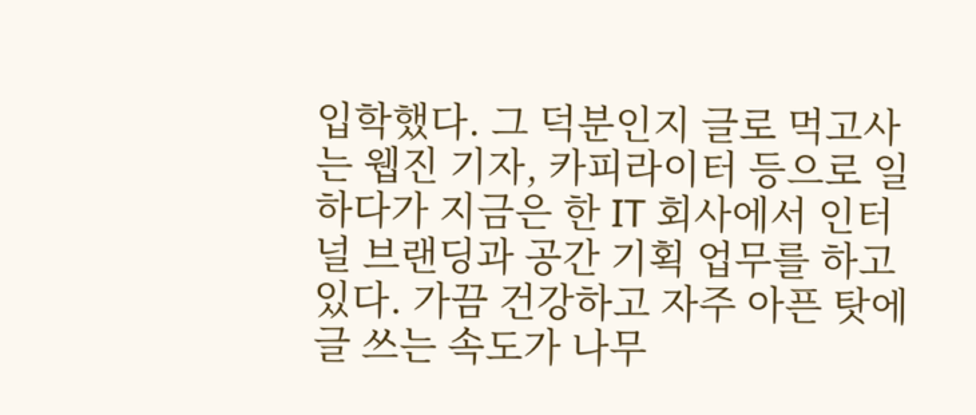입학했다. 그 덕분인지 글로 먹고사는 웹진 기자, 카피라이터 등으로 일하다가 지금은 한 IT 회사에서 인터널 브랜딩과 공간 기획 업무를 하고 있다. 가끔 건강하고 자주 아픈 탓에 글 쓰는 속도가 나무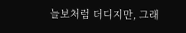늘보처럼 더디지만, 그래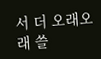서 더 오래오래 쓸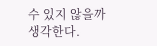수 있지 않을까 생각한다.